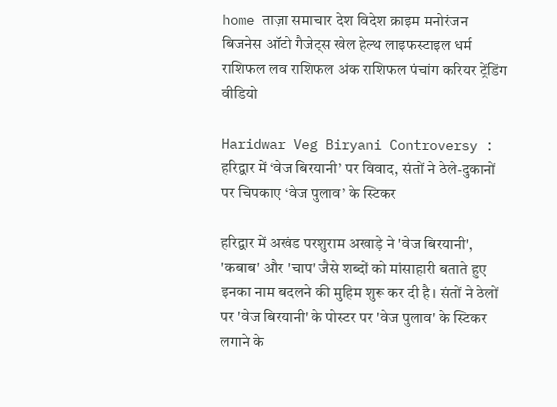home ताज़ा समाचार देश विदेश क्राइम मनोरंजन बिजनेस ऑटो गैजेट्स खेल हेल्थ लाइफस्टाइल धर्म राशिफल लव राशिफल अंक राशिफल पंचांग करियर ट्रेंडिंग वीडियो

Haridwar Veg Biryani Controversy : हरिद्वार में ‘वेज बिरयानी’ पर विवाद, संतों ने ठेले-दुकानों पर चिपकाए ‘वेज पुलाव’ के स्टिकर

हरिद्वार में अखंड परशुराम अखाड़े ने 'वेज बिरयानी', 'कबाब' और 'चाप' जैसे शब्दों को मांसाहारी बताते हुए इनका नाम बदलने की मुहिम शुरू कर दी है। संतों ने ठेलों पर 'वेज बिरयानी' के पोस्टर पर 'वेज पुलाव' के स्टिकर लगाने के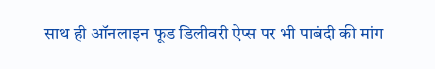साथ ही ऑनलाइन फूड डिलीवरी ऐप्स पर भी पाबंदी की मांग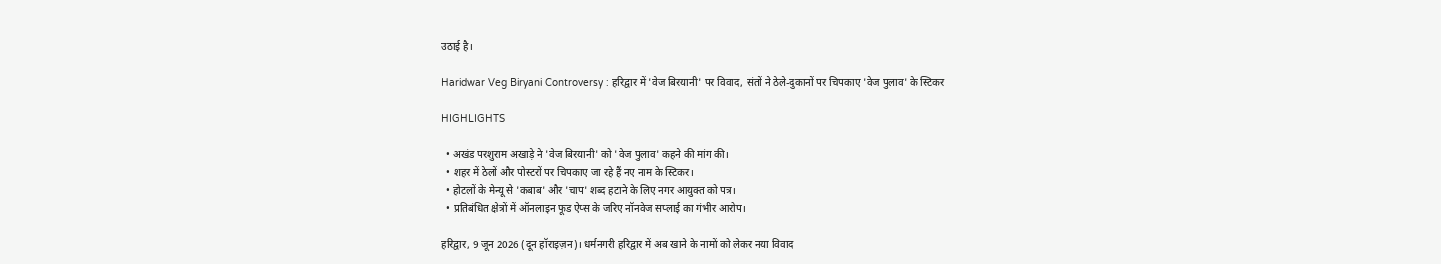उठाई है।

Haridwar Veg Biryani Controversy : हरिद्वार में 'वेज बिरयानी' पर विवाद, संतों ने ठेले-दुकानों पर चिपकाए 'वेज पुलाव' के स्टिकर

HIGHLIGHTS

  • अखंड परशुराम अखाड़े ने 'वेज बिरयानी' को 'वेज पुलाव' कहने की मांग की।
  • शहर में ठेलों और पोस्टरों पर चिपकाए जा रहे हैं नए नाम के स्टिकर।
  • होटलों के मेन्यू से 'कबाब' और 'चाप' शब्द हटाने के लिए नगर आयुक्त को पत्र।
  • प्रतिबंधित क्षेत्रों में ऑनलाइन फूड ऐप्स के जरिए नॉनवेज सप्लाई का गंभीर आरोप।

हरिद्वार, 9 जून 2026 (दून हॉराइज़न)। धर्मनगरी हरिद्वार में अब खाने के नामों को लेकर नया विवाद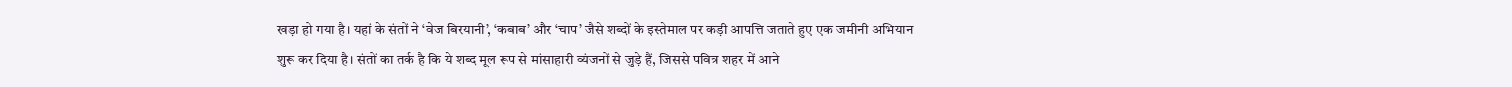खड़ा हो गया है। यहां के संतों ने ‘वेज बिरयानी’, ‘कबाब’ और ‘चाप’ जैसे शब्दों के इस्तेमाल पर कड़ी आपत्ति जताते हुए एक जमीनी अभियान शुरू कर दिया है। संतों का तर्क है कि ये शब्द मूल रूप से मांसाहारी व्यंजनों से जुड़े हैं, जिससे पवित्र शहर में आने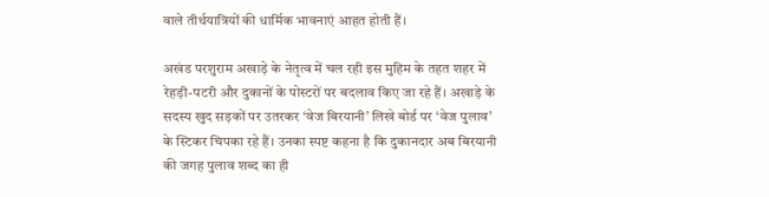वाले तीर्थयात्रियों की धार्मिक भावनाएं आहत होती हैं।

अखंड परशुराम अखाड़े के नेतृत्व में चल रही इस मुहिम के तहत शहर में रेहड़ी-पटरी और दुकानों के पोस्टरों पर बदलाव किए जा रहे हैं। अखाड़े के सदस्य खुद सड़कों पर उतरकर ‘वेज बिरयानी’ लिखे बोर्ड पर ‘वेज पुलाव’ के स्टिकर चिपका रहे हैं। उनका स्पष्ट कहना है कि दुकानदार अब बिरयानी की जगह पुलाव शब्द का ही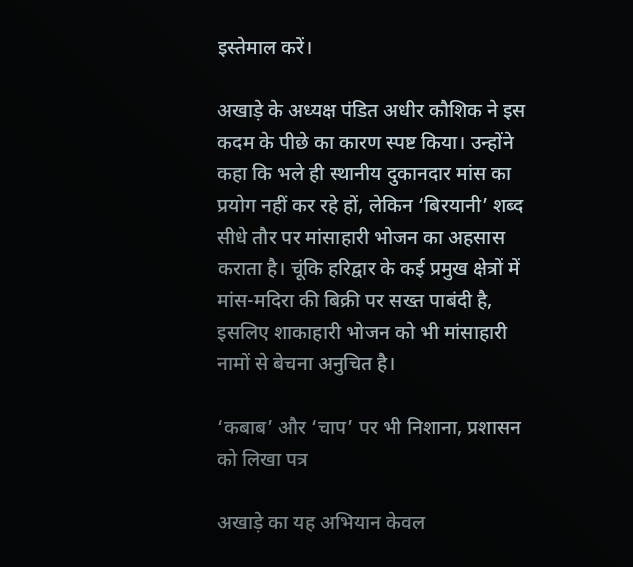इस्तेमाल करें।

अखाड़े के अध्यक्ष पंडित अधीर कौशिक ने इस कदम के पीछे का कारण स्पष्ट किया। उन्होंने कहा कि भले ही स्थानीय दुकानदार मांस का प्रयोग नहीं कर रहे हों, लेकिन ‘बिरयानी’ शब्द सीधे तौर पर मांसाहारी भोजन का अहसास कराता है। चूंकि हरिद्वार के कई प्रमुख क्षेत्रों में मांस-मदिरा की बिक्री पर सख्त पाबंदी है, इसलिए शाकाहारी भोजन को भी मांसाहारी नामों से बेचना अनुचित है।

‘कबाब’ और ‘चाप’ पर भी निशाना, प्रशासन को लिखा पत्र

अखाड़े का यह अभियान केवल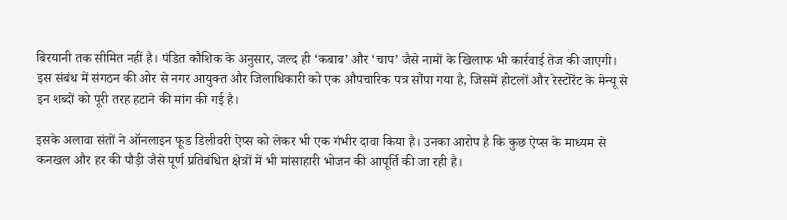बिरयानी तक सीमित नहीं है। पंडित कौशिक के अनुसार, जल्द ही ‘कबाब’ और ‘चाप’ जैसे नामों के खिलाफ भी कार्रवाई तेज की जाएगी। इस संबंध में संगठन की ओर से नगर आयुक्त और जिलाधिकारी को एक औपचारिक पत्र सौंपा गया है, जिसमें होटलों और रेस्टोरेंट के मेन्यू से इन शब्दों को पूरी तरह हटाने की मांग की गई है।

इसके अलावा संतों ने ऑनलाइन फूड डिलीवरी ऐप्स को लेकर भी एक गंभीर दावा किया है। उनका आरोप है कि कुछ ऐप्स के माध्यम से कनखल और हर की पौड़ी जैसे पूर्ण प्रतिबंधित क्षेत्रों में भी मांसाहारी भोजन की आपूर्ति की जा रही है।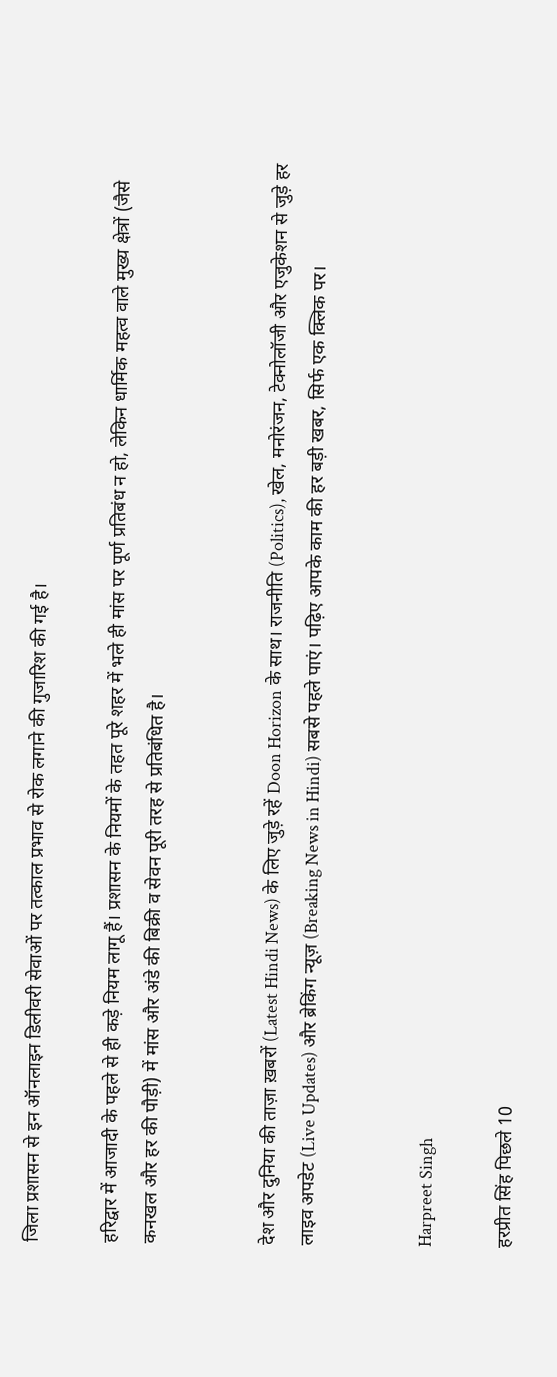जिला प्रशासन से इन ऑनलाइन डिलीवरी सेवाओं पर तत्काल प्रभाव से रोक लगाने की गुजारिश की गई है।

हरिद्वार में आजादी के पहले से ही कड़े नियम लागू हैं। प्रशासन के नियमों के तहत पूरे शहर में भले ही मांस पर पूर्ण प्रतिबंध न हो, लेकिन धार्मिक महत्व वाले मुख्य क्षेत्रों (जैसे कनखल और हर की पौड़ी) में मांस और अंडे की बिक्री व सेवन पूरी तरह से प्रतिबंधित है।


देश और दुनिया की ताज़ा ख़बरों (Latest Hindi News) के लिए जुड़े रहें Doon Horizon के साथ। राजनीति (Politics), खेल, मनोरंजन, टेक्नोलॉजी और एजुकेशन से जुड़े हर लाइव अपडेट (Live Updates) और ब्रेकिंग न्यूज़ (Breaking News in Hindi) सबसे पहले पाएं। पढ़िए आपके काम की हर बड़ी खबर, सिर्फ एक क्लिक पर।


Harpreet Singh

हरप्रीत सिंह पिछले 10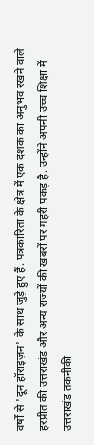वर्षों से 'दून हॉराइज़न' के साथ जुड़े हुए हैं. पत्रकारिता के क्षेत्र में एक दशक का अनुभव रखने वाले हरप्रीत की उत्तराखंड और अन्य राज्यों की खबरों पर गहरी पकड़ है. उन्होंने अपनी उच्च शिक्षा में उत्तराखंड तकनीकी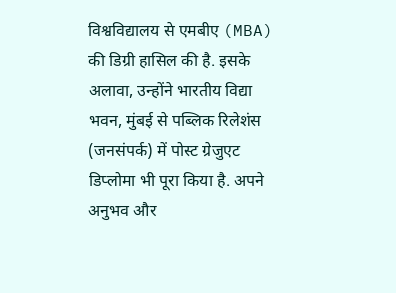विश्वविद्यालय से एमबीए (MBA) की डिग्री हासिल की है. इसके अलावा, उन्होंने भारतीय विद्या भवन, मुंबई से पब्लिक रिलेशंस (जनसंपर्क) में पोस्ट ग्रेजुएट डिप्लोमा भी पूरा किया है. अपने अनुभव और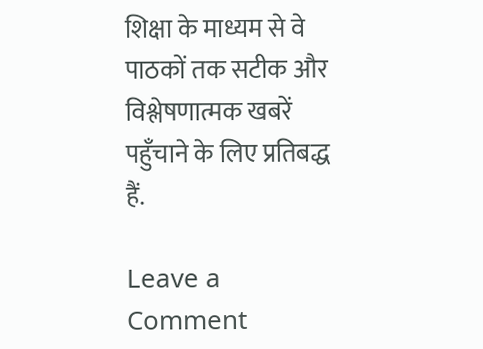शिक्षा के माध्यम से वे पाठकों तक सटीक और विश्लेषणात्मक खबरें पहुँचाने के लिए प्रतिबद्ध हैं.

Leave a Comment